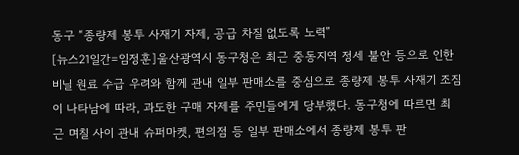동구 “종량제 봉투 사재기 자제, 공급 차질 없도록 노력”
[뉴스21일간=임정훈]울산광역시 동구청은 최근 중동지역 정세 불안 등으로 인한 비닐 원료 수급 우려와 함께 관내 일부 판매소를 중심으로 종량제 봉투 사재기 조짐이 나타남에 따라, 과도한 구매 자제를 주민들에게 당부했다. 동구청에 따르면 최근 며칠 사이 관내 슈퍼마켓, 편의점 등 일부 판매소에서 종량제 봉투 판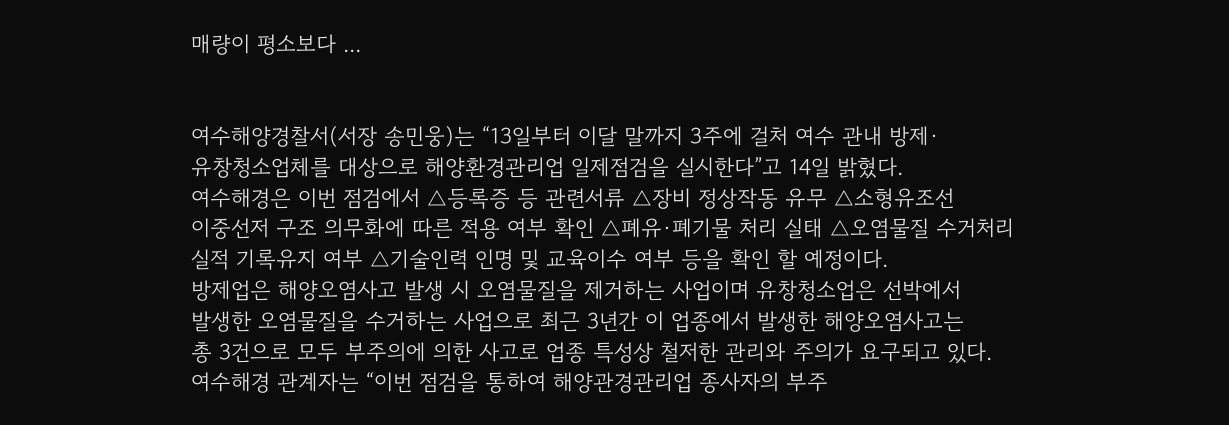매량이 평소보다 ...


여수해양경찰서(서장 송민웅)는 “13일부터 이달 말까지 3주에 걸처 여수 관내 방제·
유창청소업체를 대상으로 해양환경관리업 일제점검을 실시한다”고 14일 밝혔다.
여수해경은 이번 점검에서 △등록증 등 관련서류 △장비 정상작동 유무 △소형유조선
이중선저 구조 의무화에 따른 적용 여부 확인 △폐유·폐기물 처리 실태 △오염물질 수거처리
실적 기록유지 여부 △기술인력 인명 및 교육이수 여부 등을 확인 할 예정이다.
방제업은 해양오염사고 발생 시 오염물질을 제거하는 사업이며 유창청소업은 선박에서
발생한 오염물질을 수거하는 사업으로 최근 3년간 이 업종에서 발생한 해양오염사고는
총 3건으로 모두 부주의에 의한 사고로 업종 특성상 철저한 관리와 주의가 요구되고 있다.
여수해경 관계자는 “이번 점검을 통하여 해양관경관리업 종사자의 부주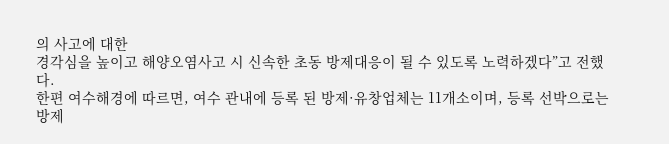의 사고에 대한
경각심을 높이고 해양오염사고 시 신속한 초동 방제대응이 될 수 있도록 노력하겠다”고 전했다.
한편 여수해경에 따르면, 여수 관내에 등록 된 방제·유창업체는 11개소이며, 등록 선박으로는
방제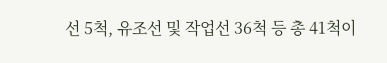선 5척, 유조선 및 작업선 36척 등 총 41척이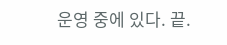운영 중에 있다. 끝.